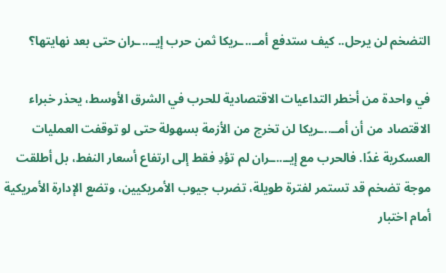التضخم لن يرحل.. كيف ستدفع أمــ..ـريكا ثمن حرب إيــ..ـران حتى بعد نهايتها؟

في واحدة من أخطر التداعيات الاقتصادية للحرب في الشرق الأوسط، يحذر خبراء الاقتصاد من أن أمــ..ـريكا لن تخرج من الأزمة بسهولة حتى لو توقفت العمليات العسكرية غدًا. فالحرب مع إيــ..ـران لم تؤدِ فقط إلى ارتفاع أسعار النفط، بل أطلقت موجة تضخم قد تستمر لفترة طويلة، تضرب جيوب الأمريكيين، وتضع الإدارة الأمريكية أمام اختبار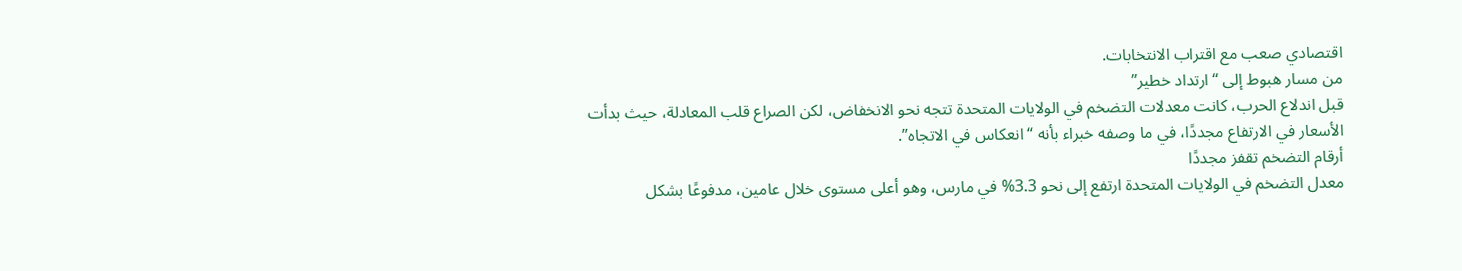اقتصادي صعب مع اقتراب الانتخابات.
من مسار هبوط إلى “ارتداد خطير”
قبل اندلاع الحرب، كانت معدلات التضخم في الولايات المتحدة تتجه نحو الانخفاض، لكن الصراع قلب المعادلة، حيث بدأت الأسعار في الارتفاع مجددًا، في ما وصفه خبراء بأنه “انعكاس في الاتجاه”.
أرقام التضخم تقفز مجددًا
معدل التضخم في الولايات المتحدة ارتفع إلى نحو 3.3% في مارس، وهو أعلى مستوى خلال عامين، مدفوعًا بشكل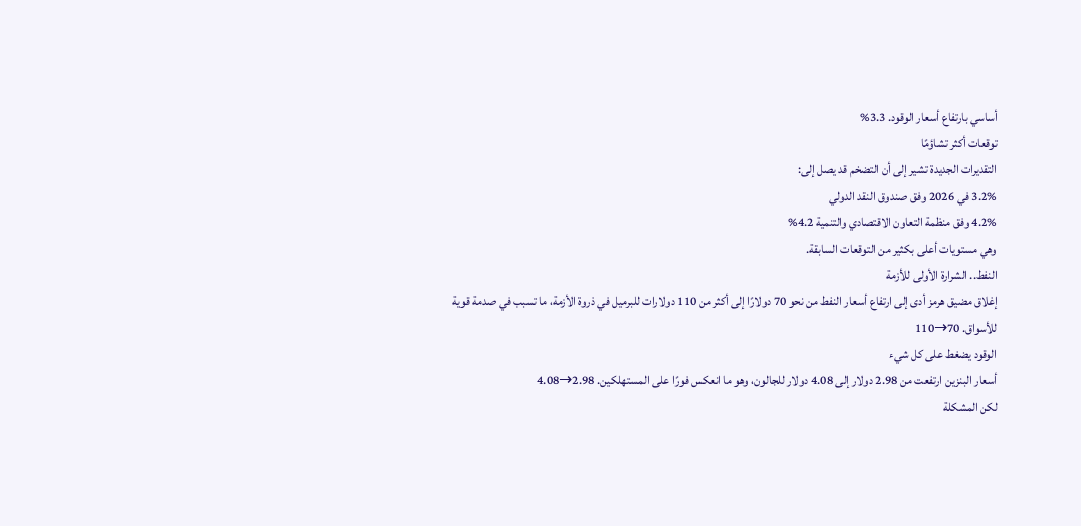أساسي بارتفاع أسعار الوقود. 3.3%
توقعات أكثر تشاؤمًا
التقديرات الجديدة تشير إلى أن التضخم قد يصل إلى:
3.2% في 2026 وفق صندوق النقد الدولي
4.2% وفق منظمة التعاون الاقتصادي والتنمية 4.2%
وهي مستويات أعلى بكثير من التوقعات السابقة.
النفط.. الشرارة الأولى للأزمة
إغلاق مضيق هرمز أدى إلى ارتفاع أسعار النفط من نحو 70 دولارًا إلى أكثر من 110 دولارات للبرميل في ذروة الأزمة، ما تسبب في صدمة قوية للأسواق. 70→110
الوقود يضغط على كل شيء
أسعار البنزين ارتفعت من 2.98 دولار إلى 4.08 دولار للجالون، وهو ما انعكس فورًا على المستهلكين. 2.98→4.08
لكن المشكلة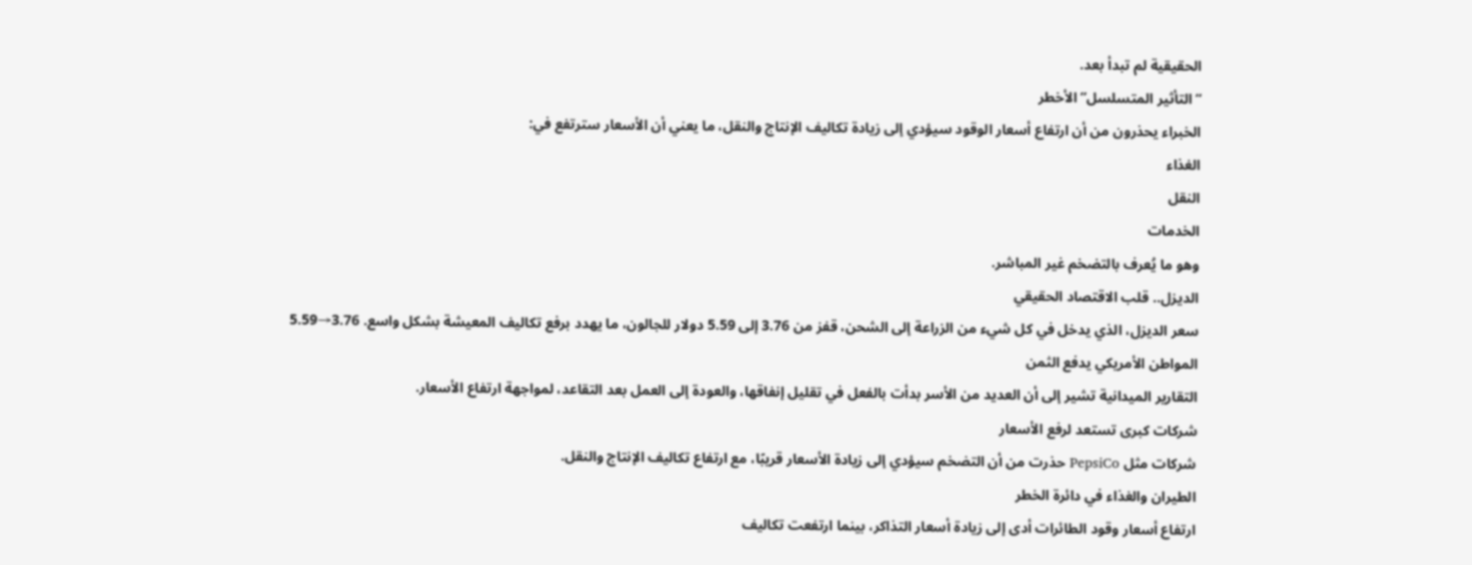الحقيقية لم تبدأ بعد.
“التأثير المتسلسل” الأخطر
الخبراء يحذرون من أن ارتفاع أسعار الوقود سيؤدي إلى زيادة تكاليف الإنتاج والنقل، ما يعني أن الأسعار سترتفع في:
الغذاء
النقل
الخدمات
وهو ما يُعرف بالتضخم غير المباشر.
الديزل.. قلب الاقتصاد الحقيقي
سعر الديزل، الذي يدخل في كل شيء من الزراعة إلى الشحن، قفز من 3.76 إلى 5.59 دولار للجالون، ما يهدد برفع تكاليف المعيشة بشكل واسع. 3.76→5.59
المواطن الأمريكي يدفع الثمن
التقارير الميدانية تشير إلى أن العديد من الأسر بدأت بالفعل في تقليل إنفاقها، والعودة إلى العمل بعد التقاعد، لمواجهة ارتفاع الأسعار.
شركات كبرى تستعد لرفع الأسعار
شركات مثل PepsiCo حذرت من أن التضخم سيؤدي إلى زيادة الأسعار قريبًا، مع ارتفاع تكاليف الإنتاج والنقل.
الطيران والغذاء في دائرة الخطر
ارتفاع أسعار وقود الطائرات أدى إلى زيادة أسعار التذاكر، بينما ارتفعت تكاليف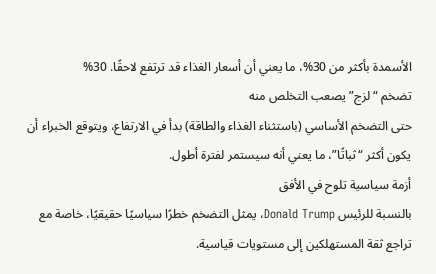الأسمدة بأكثر من 30%، ما يعني أن أسعار الغذاء قد ترتفع لاحقًا. 30%
تضخم “لزج” يصعب التخلص منه
حتى التضخم الأساسي (باستثناء الغذاء والطاقة) بدأ في الارتفاع، ويتوقع الخبراء أن يكون أكثر “ثباتًا”، ما يعني أنه سيستمر لفترة أطول.
أزمة سياسية تلوح في الأفق
بالنسبة للرئيس Donald Trump، يمثل التضخم خطرًا سياسيًا حقيقيًا، خاصة مع تراجع ثقة المستهلكين إلى مستويات قياسية.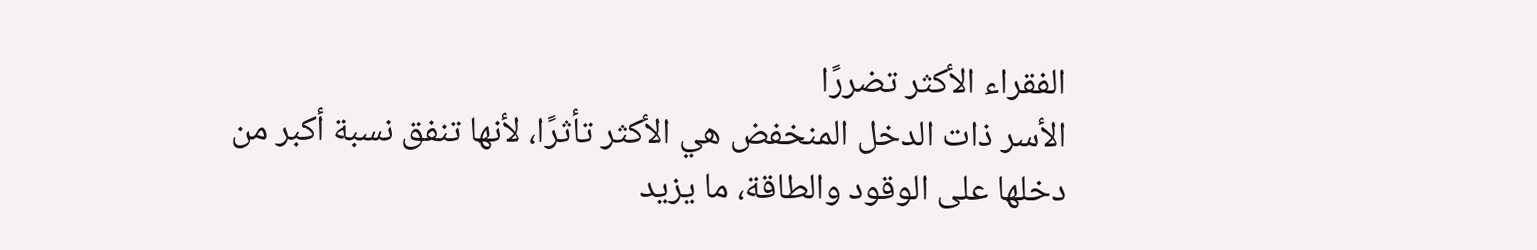الفقراء الأكثر تضررًا
الأسر ذات الدخل المنخفض هي الأكثر تأثرًا، لأنها تنفق نسبة أكبر من دخلها على الوقود والطاقة، ما يزيد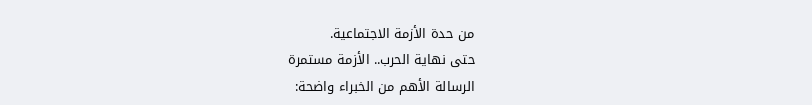من حدة الأزمة الاجتماعية.
حتى نهاية الحرب.. الأزمة مستمرة
الرسالة الأهم من الخبراء واضحة: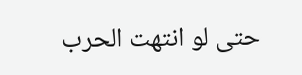حتى لو انتهت الحرب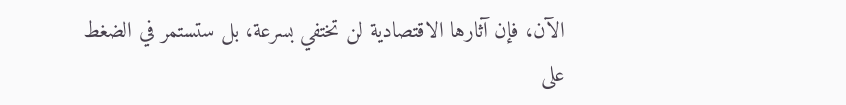الآن، فإن آثارها الاقتصادية لن تختفي بسرعة، بل ستستمر في الضغط على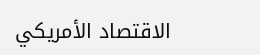الاقتصاد الأمريكي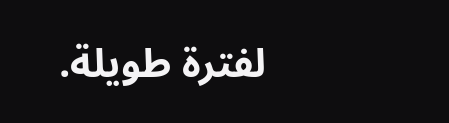لفترة طويلة.